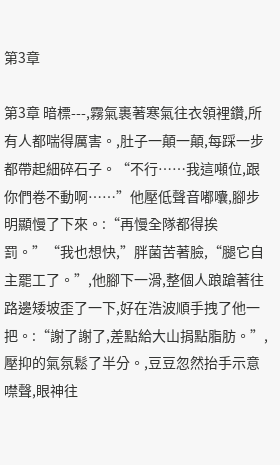第3章

第3章 暗標---,霧氣裹著寒氣往衣領裡鑽,所有人都喘得厲害。,肚子一顛一顛,每踩一步都帶起細碎石子。“不行……我這噸位,跟你們卷不動啊……”他壓低聲音嘟囔,腳步明顯慢了下來。:“再慢全隊都得挨罰。”“我也想快,”胖菌苦著臉,“腿它自主罷工了。”,他腳下一滑,整個人踉蹌著往路邊矮坡歪了一下,好在浩波順手拽了他一把。:“謝了謝了,差點給大山捐點脂肪。”,壓抑的氣氛鬆了半分。,豆豆忽然抬手示意噤聲,眼神往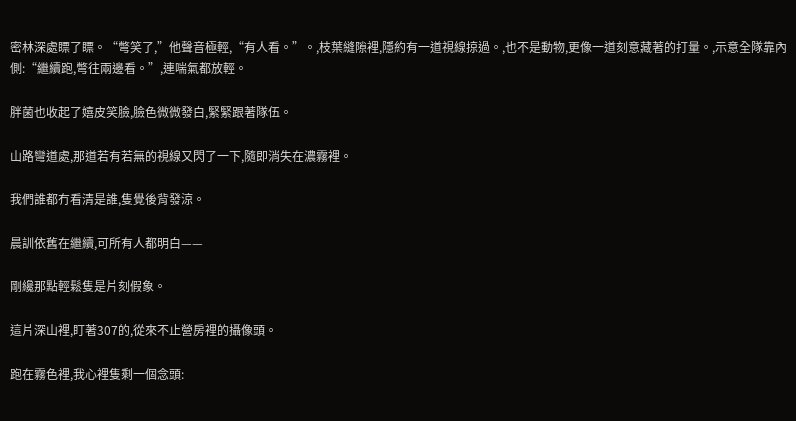密林深處瞟了瞟。“彆笑了,”他聲音極輕,“有人看。”。,枝葉縫隙裡,隱約有一道視線掠過。,也不是動物,更像一道刻意藏著的打量。,示意全隊靠內側:“繼續跑,彆往兩邊看。”,連喘氣都放輕。

胖菌也收起了嬉皮笑臉,臉色微微發白,緊緊跟著隊伍。

山路彎道處,那道若有若無的視線又閃了一下,隨即消失在濃霧裡。

我們誰都冇看清是誰,隻覺後背發涼。

晨訓依舊在繼續,可所有人都明白——

剛纔那點輕鬆隻是片刻假象。

這片深山裡,盯著307的,從來不止營房裡的攝像頭。

跑在霧色裡,我心裡隻剩一個念頭: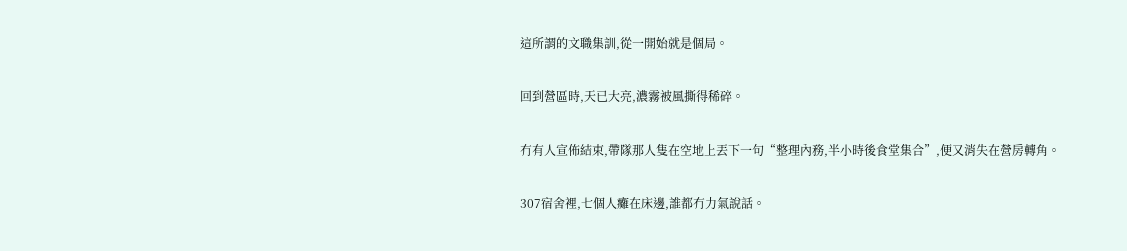這所謂的文職集訓,從一開始就是個局。

回到營區時,天已大亮,濃霧被風撕得稀碎。

冇有人宣佈結束,帶隊那人隻在空地上丟下一句“整理內務,半小時後食堂集合”,便又消失在營房轉角。

307宿舍裡,七個人癱在床邊,誰都冇力氣說話。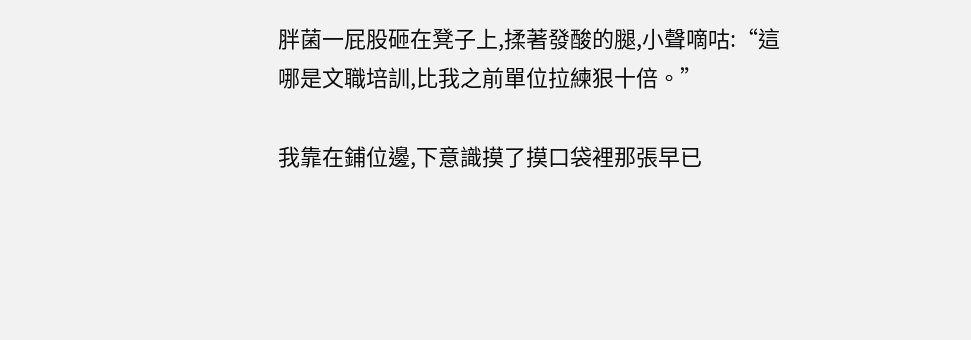胖菌一屁股砸在凳子上,揉著發酸的腿,小聲嘀咕:“這哪是文職培訓,比我之前單位拉練狠十倍。”

我靠在鋪位邊,下意識摸了摸口袋裡那張早已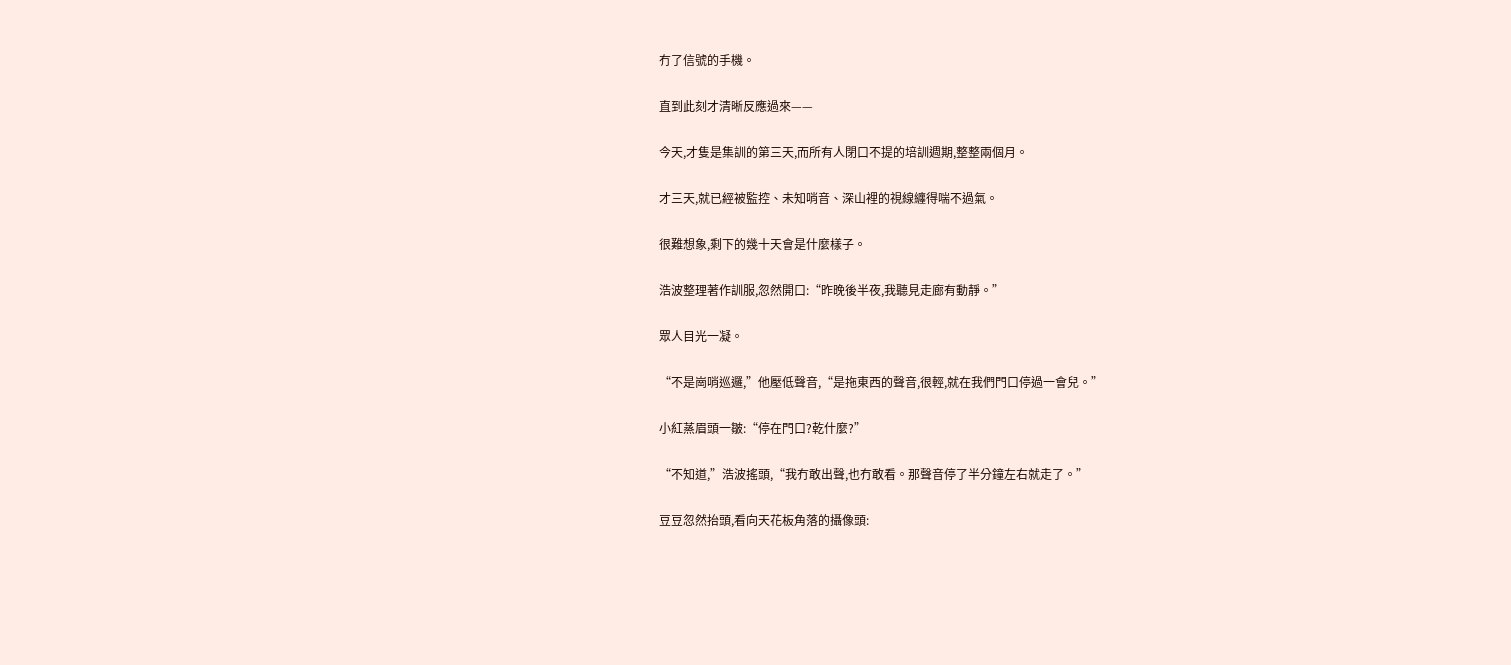冇了信號的手機。

直到此刻才清晰反應過來——

今天,才隻是集訓的第三天,而所有人閉口不提的培訓週期,整整兩個月。

才三天,就已經被監控、未知哨音、深山裡的視線纏得喘不過氣。

很難想象,剩下的幾十天會是什麼樣子。

浩波整理著作訓服,忽然開口:“昨晚後半夜,我聽見走廊有動靜。”

眾人目光一凝。

“不是崗哨巡邏,”他壓低聲音,“是拖東西的聲音,很輕,就在我們門口停過一會兒。”

小紅蒸眉頭一皺:“停在門口?乾什麼?”

“不知道,”浩波搖頭,“我冇敢出聲,也冇敢看。那聲音停了半分鐘左右就走了。”

豆豆忽然抬頭,看向天花板角落的攝像頭: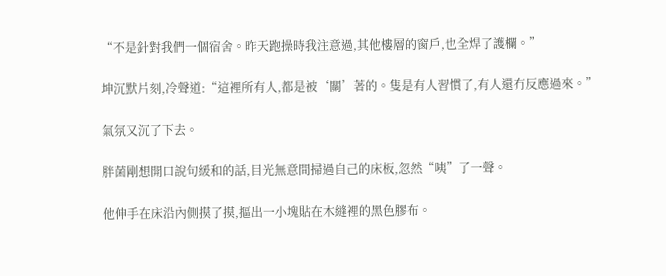“不是針對我們一個宿舍。昨天跑操時我注意過,其他樓層的窗戶,也全焊了護欄。”

坤沉默片刻,冷聲道:“這裡所有人,都是被‘關’著的。隻是有人習慣了,有人還冇反應過來。”

氣氛又沉了下去。

胖菌剛想開口說句緩和的話,目光無意間掃過自己的床板,忽然“咦”了一聲。

他伸手在床沿內側摸了摸,摳出一小塊貼在木縫裡的黑色膠布。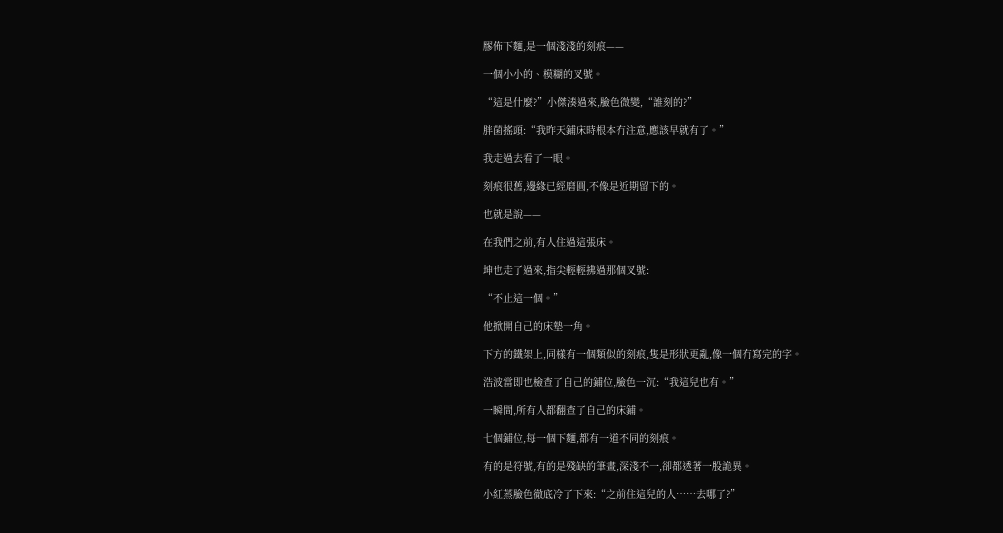膠佈下麵,是一個淺淺的刻痕——

一個小小的、模糊的叉號。

“這是什麼?”小傑湊過來,臉色微變,“誰刻的?”

胖菌搖頭:“我昨天鋪床時根本冇注意,應該早就有了。”

我走過去看了一眼。

刻痕很舊,邊緣已經磨圓,不像是近期留下的。

也就是說——

在我們之前,有人住過這張床。

坤也走了過來,指尖輕輕拂過那個叉號:

“不止這一個。”

他掀開自己的床墊一角。

下方的鐵架上,同樣有一個類似的刻痕,隻是形狀更亂,像一個冇寫完的字。

浩波當即也檢查了自己的鋪位,臉色一沉:“我這兒也有。”

一瞬間,所有人都翻查了自己的床鋪。

七個鋪位,每一個下麵,都有一道不同的刻痕。

有的是符號,有的是殘缺的筆畫,深淺不一,卻都透著一股詭異。

小紅蒸臉色徹底冷了下來:“之前住這兒的人……去哪了?”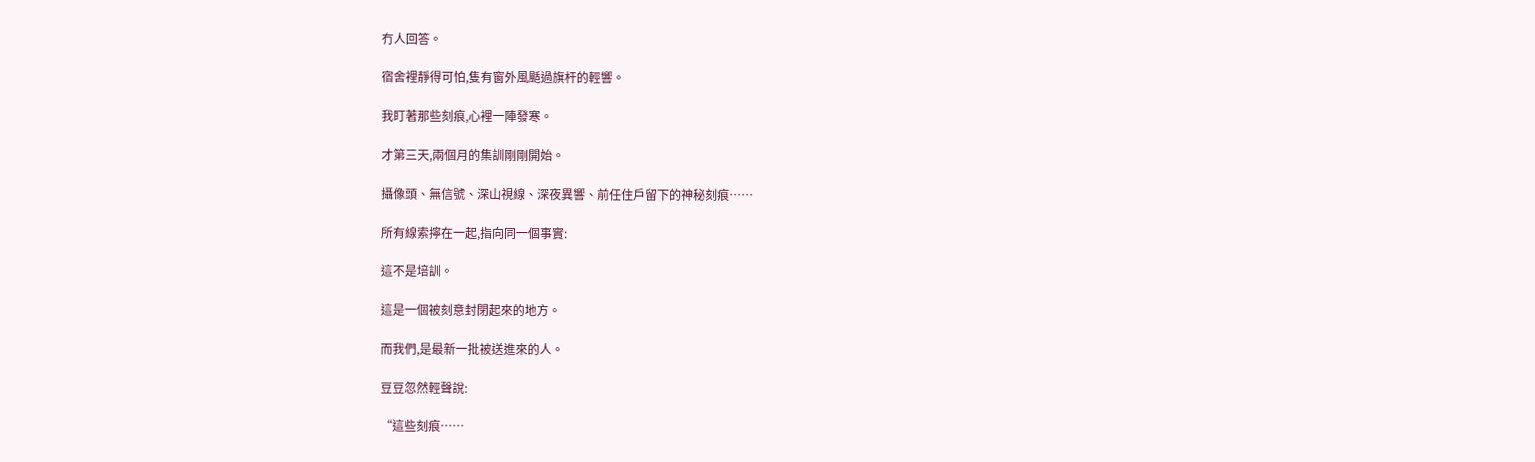冇人回答。

宿舍裡靜得可怕,隻有窗外風颳過旗杆的輕響。

我盯著那些刻痕,心裡一陣發寒。

才第三天,兩個月的集訓剛剛開始。

攝像頭、無信號、深山視線、深夜異響、前任住戶留下的神秘刻痕……

所有線索擰在一起,指向同一個事實:

這不是培訓。

這是一個被刻意封閉起來的地方。

而我們,是最新一批被送進來的人。

豆豆忽然輕聲說:

“這些刻痕……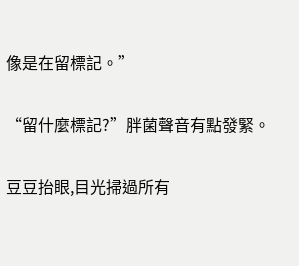像是在留標記。”

“留什麼標記?”胖菌聲音有點發緊。

豆豆抬眼,目光掃過所有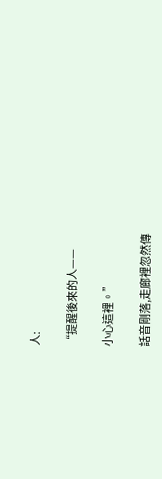人:

“提醒後來的人——

小心這裡。”

話音剛落,走廊裡忽然傳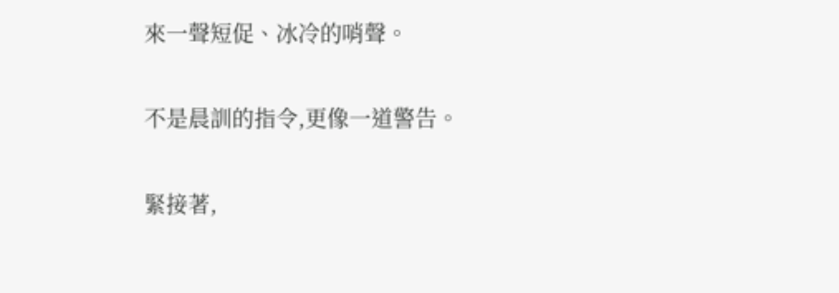來一聲短促、冰冷的哨聲。

不是晨訓的指令,更像一道警告。

緊接著,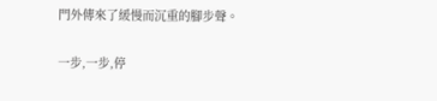門外傳來了緩慢而沉重的腳步聲。

一步,一步,停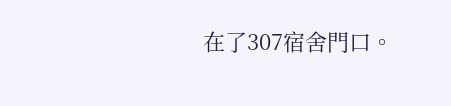在了307宿舍門口。